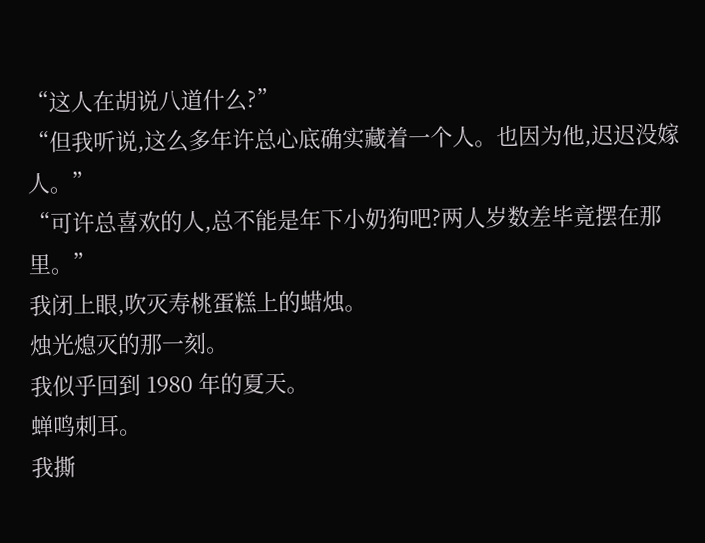“这人在胡说八道什么?”
“但我听说,这么多年许总心底确实藏着一个人。也因为他,迟迟没嫁人。”
“可许总喜欢的人,总不能是年下小奶狗吧?两人岁数差毕竟摆在那里。”
我闭上眼,吹灭寿桃蛋糕上的蜡烛。
烛光熄灭的那一刻。
我似乎回到 1980 年的夏天。
蝉鸣刺耳。
我撕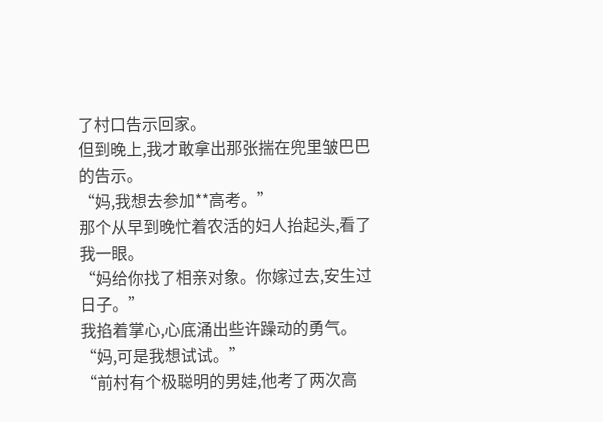了村口告示回家。
但到晚上,我才敢拿出那张揣在兜里皱巴巴的告示。
“妈,我想去参加**高考。”
那个从早到晚忙着农活的妇人抬起头,看了我一眼。
“妈给你找了相亲对象。你嫁过去,安生过日子。”
我掐着掌心,心底涌出些许躁动的勇气。
“妈,可是我想试试。”
“前村有个极聪明的男娃,他考了两次高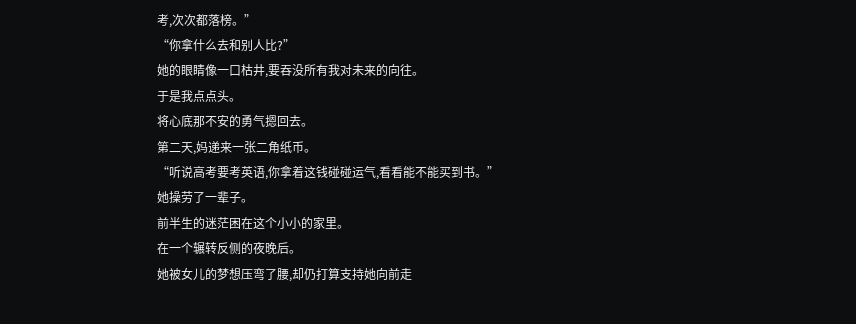考,次次都落榜。”
“你拿什么去和别人比?”
她的眼睛像一口枯井,要吞没所有我对未来的向往。
于是我点点头。
将心底那不安的勇气摁回去。
第二天,妈递来一张二角纸币。
“听说高考要考英语,你拿着这钱碰碰运气,看看能不能买到书。”
她操劳了一辈子。
前半生的迷茫困在这个小小的家里。
在一个辗转反侧的夜晚后。
她被女儿的梦想压弯了腰,却仍打算支持她向前走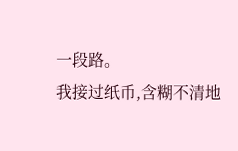一段路。
我接过纸币,含糊不清地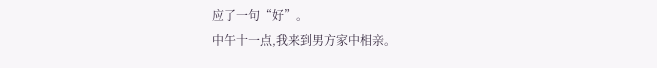应了一句“好”。
中午十一点,我来到男方家中相亲。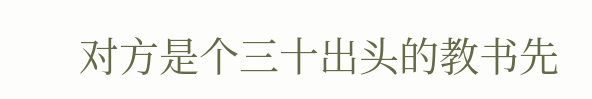对方是个三十出头的教书先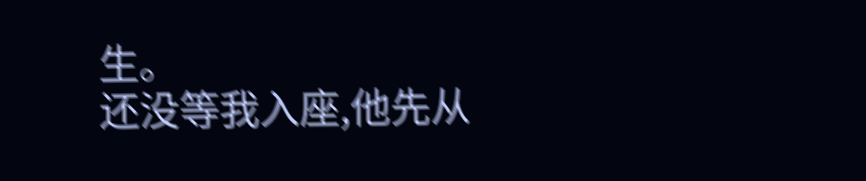生。
还没等我入座,他先从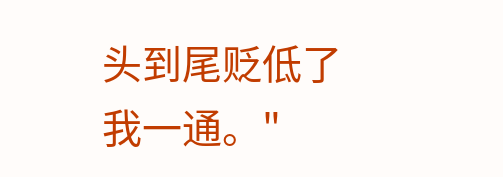头到尾贬低了我一通。"